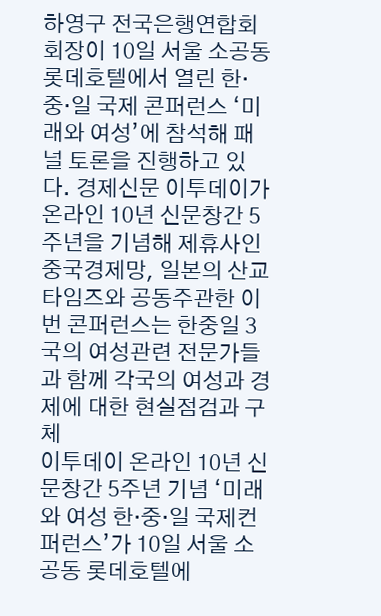하영구 전국은행연합회 회장이 10일 서울 소공동 롯데호텔에서 열린 한·중·일 국제 콘퍼런스 ‘미래와 여성’에 참석해 패널 토론을 진행하고 있다. 경제신문 이투데이가 온라인 10년 신문창간 5주년을 기념해 제휴사인 중국경제망, 일본의 산교타임즈와 공동주관한 이번 콘퍼런스는 한중일 3국의 여성관련 전문가들과 함께 각국의 여성과 경제에 대한 현실점검과 구체
이투데이 온라인 10년 신문창간 5주년 기념 ‘미래와 여성 한·중·일 국제컨퍼런스’가 10일 서울 소공동 롯데호텔에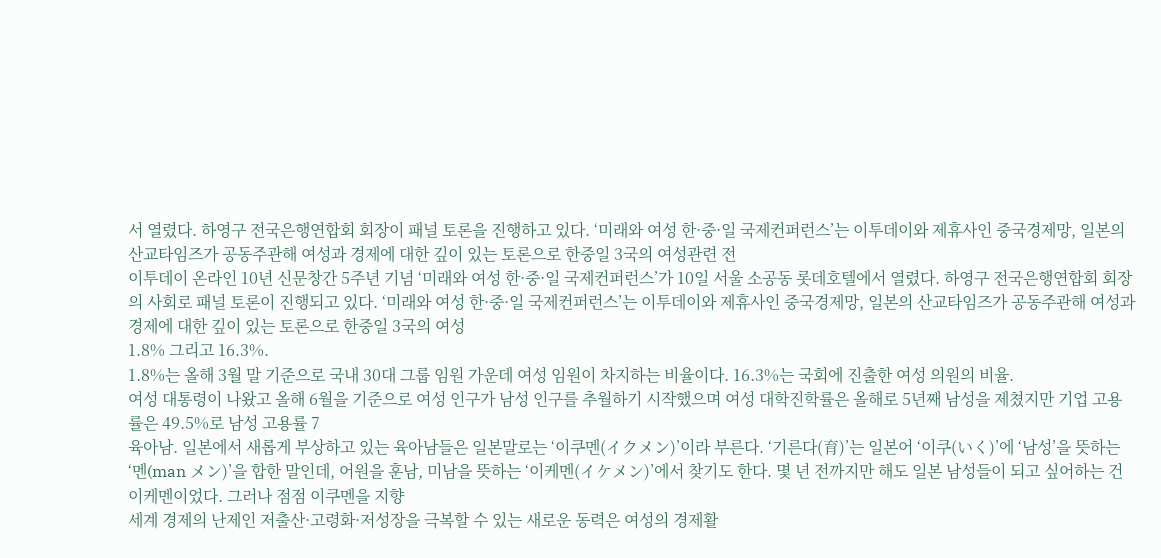서 열렸다. 하영구 전국은행연합회 회장이 패널 토론을 진행하고 있다. ‘미래와 여성 한·중·일 국제컨퍼런스’는 이투데이와 제휴사인 중국경제망, 일본의 산교타임즈가 공동주관해 여성과 경제에 대한 깊이 있는 토론으로 한중일 3국의 여성관련 전
이투데이 온라인 10년 신문창간 5주년 기념 ‘미래와 여성 한·중·일 국제컨퍼런스’가 10일 서울 소공동 롯데호텔에서 열렸다. 하영구 전국은행연합회 회장의 사회로 패널 토론이 진행되고 있다. ‘미래와 여성 한·중·일 국제컨퍼런스’는 이투데이와 제휴사인 중국경제망, 일본의 산교타임즈가 공동주관해 여성과 경제에 대한 깊이 있는 토론으로 한중일 3국의 여성
1.8% 그리고 16.3%.
1.8%는 올해 3월 말 기준으로 국내 30대 그룹 임원 가운데 여성 임원이 차지하는 비율이다. 16.3%는 국회에 진출한 여성 의원의 비율.
여성 대통령이 나왔고 올해 6월을 기준으로 여성 인구가 남성 인구를 추월하기 시작했으며 여성 대학진학률은 올해로 5년째 남성을 제쳤지만 기업 고용률은 49.5%로 남성 고용률 7
육아남. 일본에서 새롭게 부상하고 있는 육아남들은 일본말로는 ‘이쿠멘(イクメン)’이라 부른다. ‘기른다(育)’는 일본어 ‘이쿠(いく)’에 ‘남성’을 뜻하는 ‘멘(man メン)’을 합한 말인데, 어원을 훈남, 미남을 뜻하는 ‘이케멘(イケメン)’에서 찾기도 한다. 몇 년 전까지만 해도 일본 남성들이 되고 싶어하는 건 이케멘이었다. 그러나 점점 이쿠멘을 지향
세계 경제의 난제인 저출산·고령화·저성장을 극복할 수 있는 새로운 동력은 여성의 경제활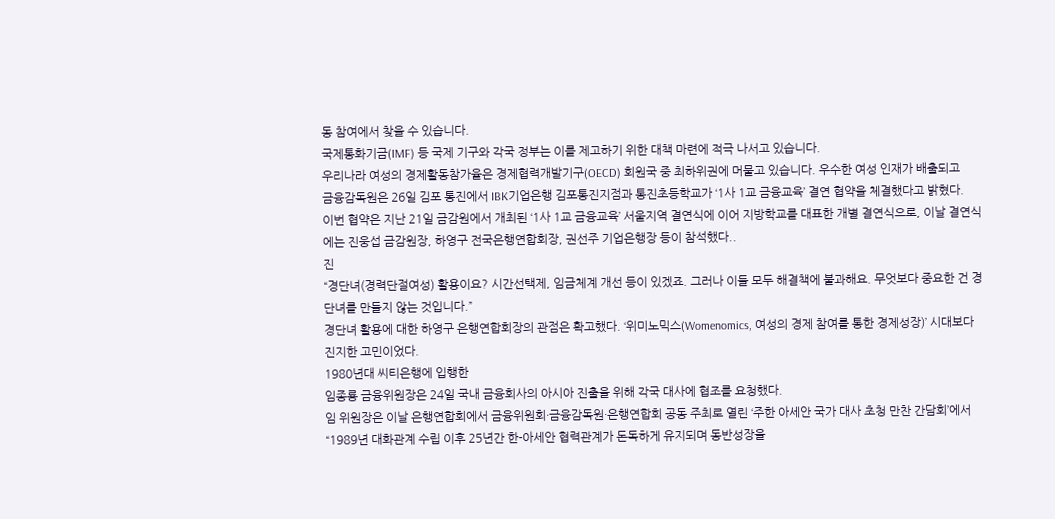동 참여에서 찾을 수 있습니다.
국제통화기금(IMF) 등 국제 기구와 각국 정부는 이를 제고하기 위한 대책 마련에 적극 나서고 있습니다.
우리나라 여성의 경제활동참가율은 경제협력개발기구(OECD) 회원국 중 최하위권에 머물고 있습니다. 우수한 여성 인재가 배출되고
금융감독원은 26일 김포 통진에서 IBK기업은행 김포통진지점과 통진초등학교가 ‘1사 1교 금융교육’ 결연 협약을 체결했다고 밝혔다.
이번 협약은 지난 21일 금감원에서 개최된 ‘1사 1교 금융교육’ 서울지역 결연식에 이어 지방학교를 대표한 개별 결연식으로, 이날 결연식에는 진웅섭 금감원장, 하영구 전국은행연합회장, 권선주 기업은행장 등이 참석했다..
진
“경단녀(경력단절여성) 활용이요? 시간선택제, 임금체계 개선 등이 있겠죠. 그러나 이들 모두 해결책에 불과해요. 무엇보다 중요한 건 경단녀를 만들지 않는 것입니다.”
경단녀 활용에 대한 하영구 은행연합회장의 관점은 확고했다. ‘위미노믹스(Womenomics, 여성의 경제 참여를 통한 경제성장)’ 시대보다 진지한 고민이었다.
1980년대 씨티은행에 입행한
임종룡 금융위원장은 24일 국내 금융회사의 아시아 진출을 위해 각국 대사에 협조를 요청했다.
임 위원장은 이날 은행연합회에서 금융위원회·금융감독원·은행연합회 공동 주최로 열린 ‘주한 아세안 국가 대사 초청 만찬 간담회’에서 “1989년 대화관계 수립 이후 25년간 한-아세안 협력관계가 돈독하게 유지되며 동반성장을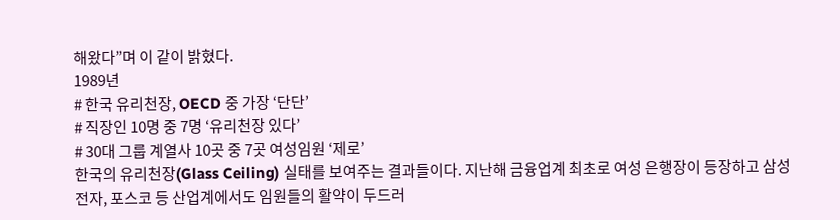해왔다”며 이 같이 밝혔다.
1989년
# 한국 유리천장, OECD 중 가장 ‘단단’
# 직장인 10명 중 7명 ‘유리천장 있다’
# 30대 그룹 계열사 10곳 중 7곳 여성임원 ‘제로’
한국의 유리천장(Glass Ceiling) 실태를 보여주는 결과들이다. 지난해 금융업계 최초로 여성 은행장이 등장하고 삼성전자, 포스코 등 산업계에서도 임원들의 활약이 두드러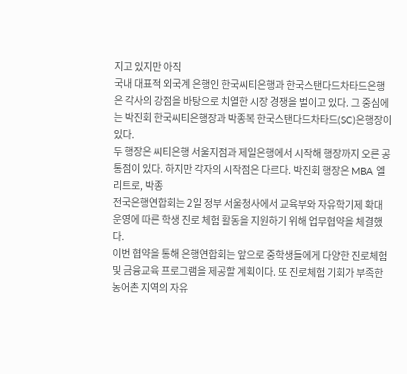지고 있지만 아직
국내 대표적 외국계 은행인 한국씨티은행과 한국스탠다드차타드은행은 각사의 강점을 바탕으로 치열한 시장 경쟁을 벌이고 있다. 그 중심에는 박진회 한국씨티은행장과 박종복 한국스탠다드차타드(SC)은행장이 있다.
두 행장은 씨티은행 서울지점과 제일은행에서 시작해 행장까지 오른 공통점이 있다. 하지만 각자의 시작점은 다르다. 박진회 행장은 MBA 엘리트로, 박종
전국은행연합회는 2일 정부 서울청사에서 교육부와 자유학기제 확대 운영에 따른 학생 진로 체험 활동을 지원하기 위해 업무협약을 체결했다.
이번 협약을 통해 은행연합회는 앞으로 중학생들에게 다양한 진로체험 및 금융교육 프로그램을 제공할 계획이다. 또 진로체험 기회가 부족한 농어촌 지역의 자유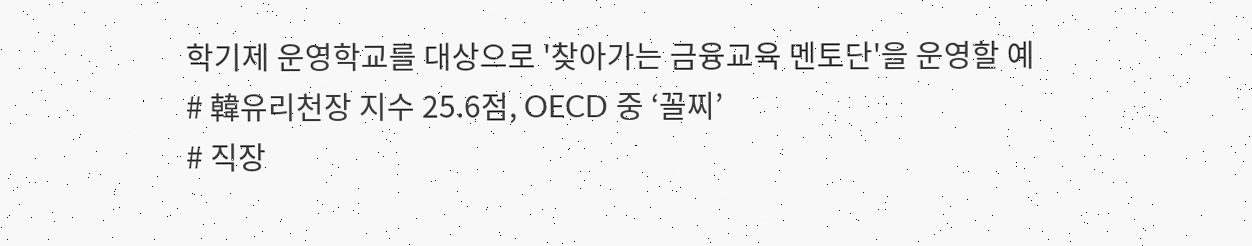학기제 운영학교를 대상으로 '찾아가는 금융교육 멘토단'을 운영할 예
# 韓유리천장 지수 25.6점, OECD 중 ‘꼴찌’
# 직장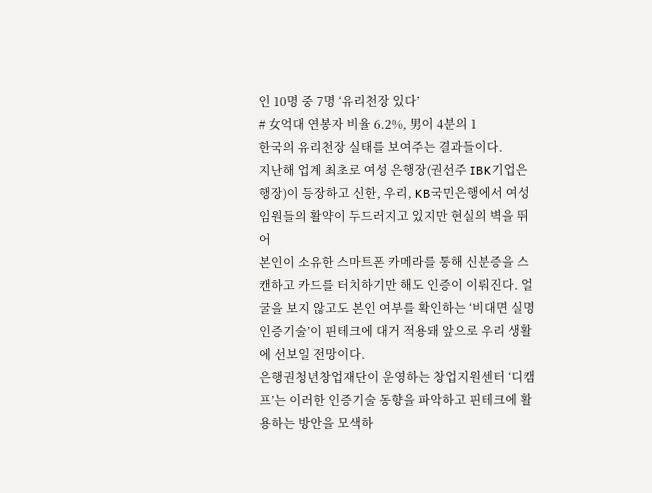인 10명 중 7명 ‘유리천장 있다’
# 女억대 연봉자 비율 6.2%, 男이 4분의 1
한국의 유리천장 실태를 보여주는 결과들이다.
지난해 업계 최초로 여성 은행장(권선주 IBK기업은행장)이 등장하고 신한, 우리, KB국민은행에서 여성 임원들의 활약이 두드러지고 있지만 현실의 벽을 뛰어
본인이 소유한 스마트폰 카메라를 통해 신분증을 스캔하고 카드를 터치하기만 해도 인증이 이뤄진다. 얼굴을 보지 않고도 본인 여부를 확인하는 ‘비대면 실명인증기술’이 핀테크에 대거 적용돼 앞으로 우리 생활에 선보일 전망이다.
은행권청년창업재단이 운영하는 창업지원센터 ‘디캠프’는 이러한 인증기술 동향을 파악하고 핀테크에 활용하는 방안을 모색하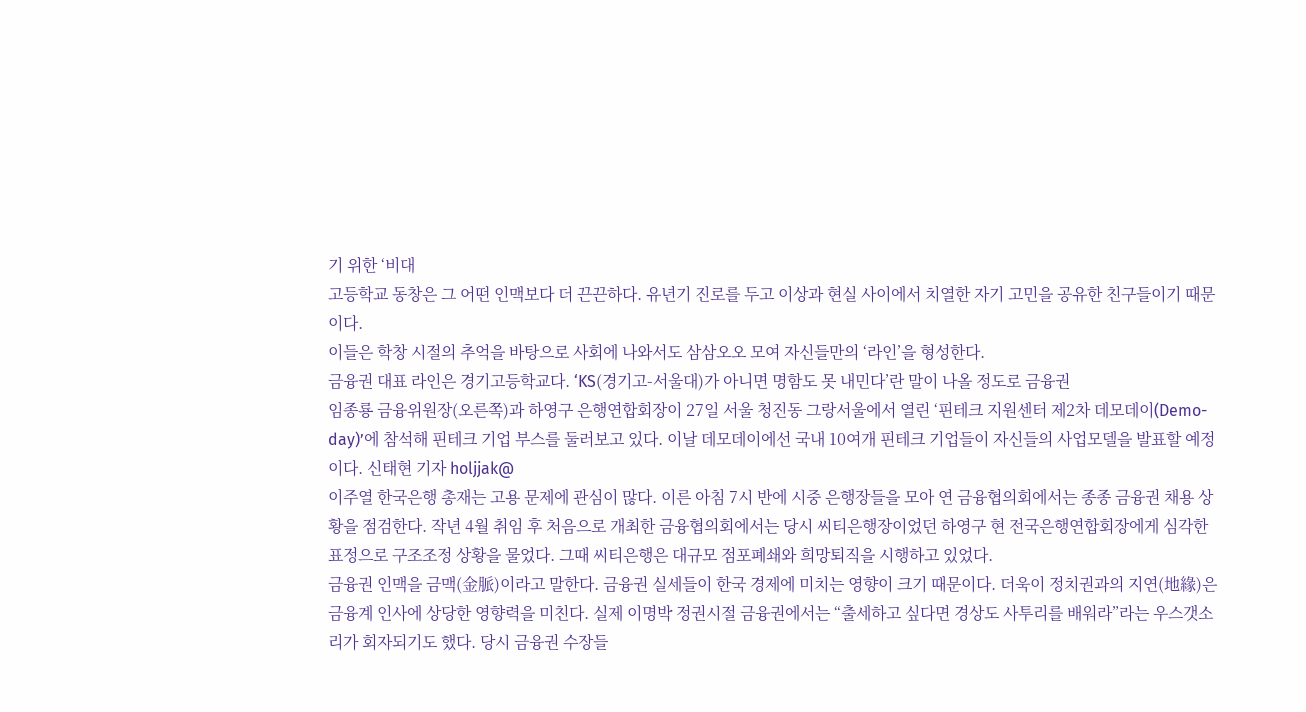기 위한 ‘비대
고등학교 동창은 그 어떤 인맥보다 더 끈끈하다. 유년기 진로를 두고 이상과 현실 사이에서 치열한 자기 고민을 공유한 친구들이기 때문이다.
이들은 학창 시절의 추억을 바탕으로 사회에 나와서도 삼삼오오 모여 자신들만의 ‘라인’을 형성한다.
금융권 대표 라인은 경기고등학교다. ‘KS(경기고-서울대)가 아니면 명함도 못 내민다’란 말이 나올 정도로 금융권
임종룡 금융위원장(오른쪽)과 하영구 은행연합회장이 27일 서울 청진동 그랑서울에서 열린 ‘핀테크 지원센터 제2차 데모데이(Demo-day)’에 참석해 핀테크 기업 부스를 둘러보고 있다. 이날 데모데이에선 국내 10여개 핀테크 기업들이 자신들의 사업모델을 발표할 예정이다. 신태현 기자 holjjak@
이주열 한국은행 총재는 고용 문제에 관심이 많다. 이른 아침 7시 반에 시중 은행장들을 모아 연 금융협의회에서는 종종 금융권 채용 상황을 점검한다. 작년 4월 취임 후 처음으로 개최한 금융협의회에서는 당시 씨티은행장이었던 하영구 현 전국은행연합회장에게 심각한 표정으로 구조조정 상황을 물었다. 그때 씨티은행은 대규모 점포폐쇄와 희망퇴직을 시행하고 있었다.
금융권 인맥을 금맥(金脈)이라고 말한다. 금융권 실세들이 한국 경제에 미치는 영향이 크기 때문이다. 더욱이 정치권과의 지연(地緣)은 금융계 인사에 상당한 영향력을 미친다. 실제 이명박 정권시절 금융권에서는 “출세하고 싶다면 경상도 사투리를 배워라”라는 우스갯소리가 회자되기도 했다. 당시 금융권 수장들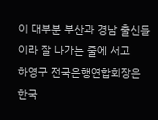이 대부분 부산과 경남 출신들이라 잘 나가는 줄에 서고
하영구 전국은행연합회장은 한국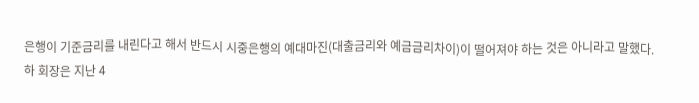은행이 기준금리를 내린다고 해서 반드시 시중은행의 예대마진(대출금리와 예금금리차이)이 떨어져야 하는 것은 아니라고 말했다.
하 회장은 지난 4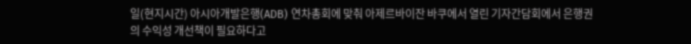일(현지시간) 아시아개발은행(ADB) 연차총회에 맞춰 아제르바이잔 바쿠에서 열린 기자간담회에서 은행권의 수익성 개선책이 필요하다고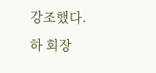강조했다.
하 회장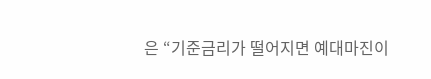은 “기준금리가 떨어지면 예대마진이